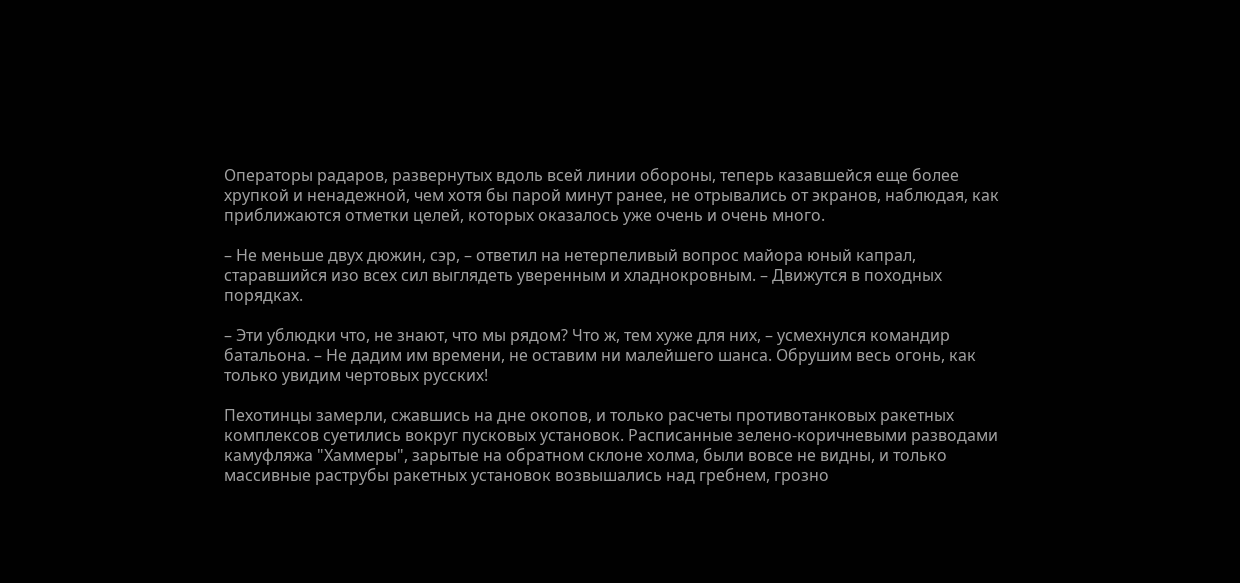Операторы радаров, развернутых вдоль всей линии обороны, теперь казавшейся еще более хрупкой и ненадежной, чем хотя бы парой минут ранее, не отрывались от экранов, наблюдая, как приближаются отметки целей, которых оказалось уже очень и очень много.

– Не меньше двух дюжин, сэр, – ответил на нетерпеливый вопрос майора юный капрал, старавшийся изо всех сил выглядеть уверенным и хладнокровным. – Движутся в походных порядках.

– Эти ублюдки что, не знают, что мы рядом? Что ж, тем хуже для них, – усмехнулся командир батальона. – Не дадим им времени, не оставим ни малейшего шанса. Обрушим весь огонь, как только увидим чертовых русских!

Пехотинцы замерли, сжавшись на дне окопов, и только расчеты противотанковых ракетных комплексов суетились вокруг пусковых установок. Расписанные зелено-коричневыми разводами камуфляжа "Хаммеры", зарытые на обратном склоне холма, были вовсе не видны, и только массивные раструбы ракетных установок возвышались над гребнем, грозно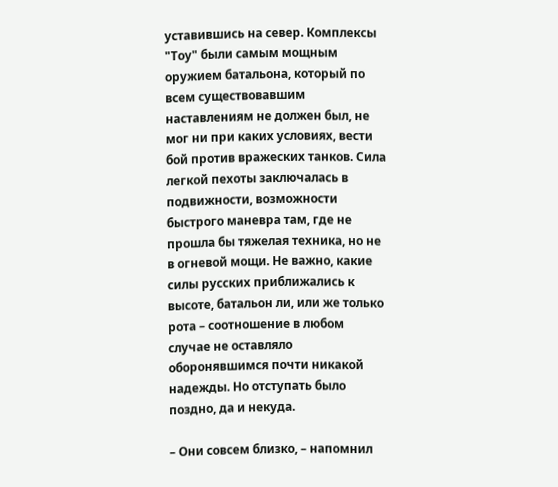уставившись на север. Комплексы "Тоу" были самым мощным оружием батальона, который по всем существовавшим наставлениям не должен был, не мог ни при каких условиях, вести бой против вражеских танков. Сила легкой пехоты заключалась в подвижности, возможности быстрого маневра там, где не прошла бы тяжелая техника, но не в огневой мощи. Не важно, какие силы русских приближались к высоте, батальон ли, или же только рота – соотношение в любом случае не оставляло оборонявшимся почти никакой надежды. Но отступать было поздно, да и некуда.

– Они совсем близко, – напомнил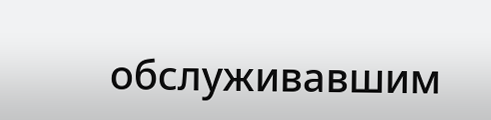обслуживавшим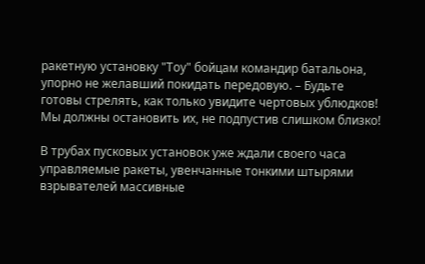ракетную установку "Тоу" бойцам командир батальона, упорно не желавший покидать передовую. – Будьте готовы стрелять, как только увидите чертовых ублюдков! Мы должны остановить их, не подпустив слишком близко!

В трубах пусковых установок уже ждали своего часа управляемые ракеты, увенчанные тонкими штырями взрывателей массивные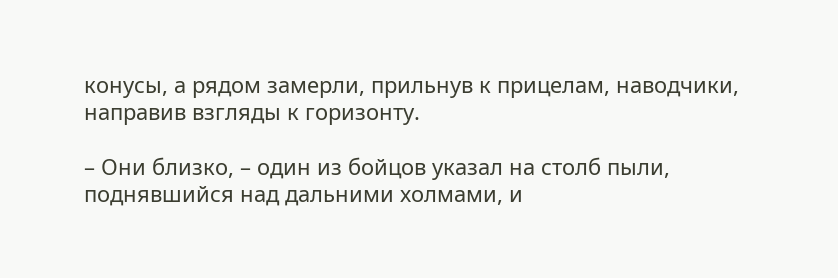конусы, а рядом замерли, прильнув к прицелам, наводчики, направив взгляды к горизонту.

– Они близко, – один из бойцов указал на столб пыли, поднявшийся над дальними холмами, и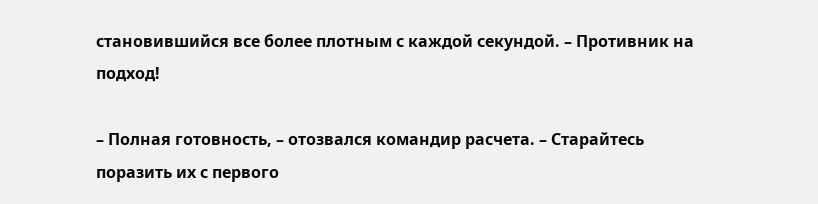становившийся все более плотным с каждой секундой. – Противник на подход!

– Полная готовность, – отозвался командир расчета. – Старайтесь поразить их с первого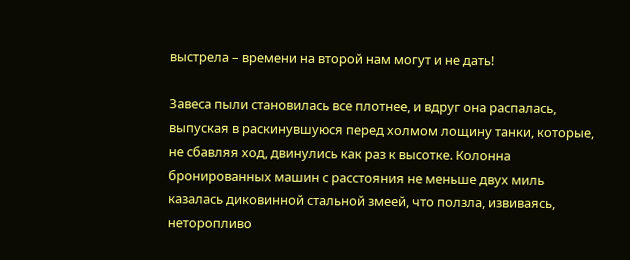выстрела – времени на второй нам могут и не дать!

Завеса пыли становилась все плотнее, и вдруг она распалась, выпуская в раскинувшуюся перед холмом лощину танки, которые, не сбавляя ход, двинулись как раз к высотке. Колонна бронированных машин с расстояния не меньше двух миль казалась диковинной стальной змеей, что ползла, извиваясь, неторопливо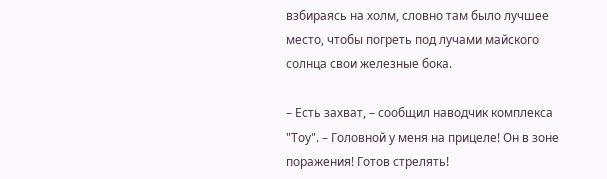взбираясь на холм, словно там было лучшее место, чтобы погреть под лучами майского солнца свои железные бока.

– Есть захват, – сообщил наводчик комплекса "Тоу". – Головной у меня на прицеле! Он в зоне поражения! Готов стрелять!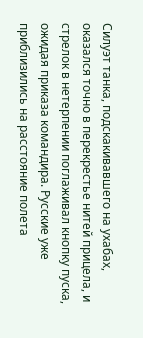Силуэт танка, подскакивавшего на ухабах, оказался точно в перекрестье нитей прицела, и стрелок в нетерпении поглаживал кнопку пуска, ожидая приказа командира. Русские уже приблизились на расстояние полета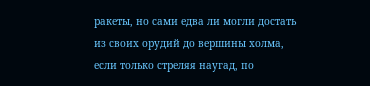ракеты, но сами едва ли могли достать из своих орудий до вершины холма, если только стреляя наугад, по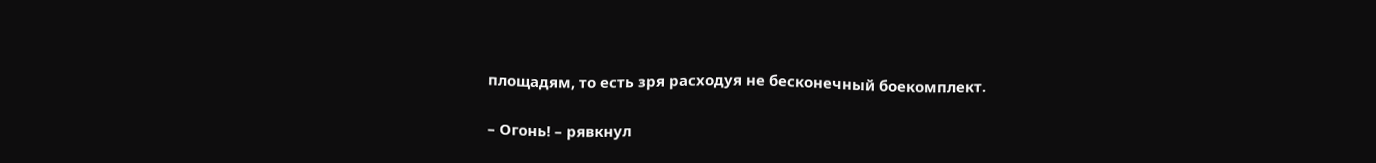площадям, то есть зря расходуя не бесконечный боекомплект.

– Огонь! – рявкнул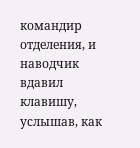командир отделения, и наводчик вдавил клавишу, услышав, как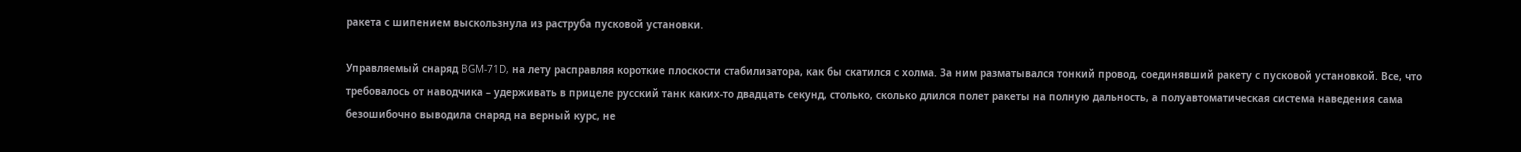ракета с шипением выскользнула из раструба пусковой установки.

Управляемый снаряд BGM-71D, на лету расправляя короткие плоскости стабилизатора, как бы скатился с холма. За ним разматывался тонкий провод, соединявший ракету с пусковой установкой. Все, что требовалось от наводчика – удерживать в прицеле русский танк каких-то двадцать секунд, столько, сколько длился полет ракеты на полную дальность, а полуавтоматическая система наведения сама безошибочно выводила снаряд на верный курс, не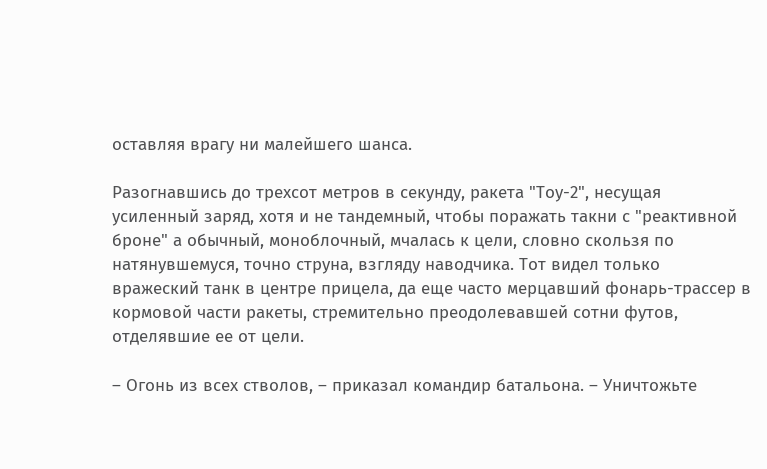оставляя врагу ни малейшего шанса.

Разогнавшись до трехсот метров в секунду, ракета "Тоу-2", несущая усиленный заряд, хотя и не тандемный, чтобы поражать такни с "реактивной броне" а обычный, моноблочный, мчалась к цели, словно скользя по натянувшемуся, точно струна, взгляду наводчика. Тот видел только вражеский танк в центре прицела, да еще часто мерцавший фонарь-трассер в кормовой части ракеты, стремительно преодолевавшей сотни футов, отделявшие ее от цели.

– Огонь из всех стволов, – приказал командир батальона. – Уничтожьте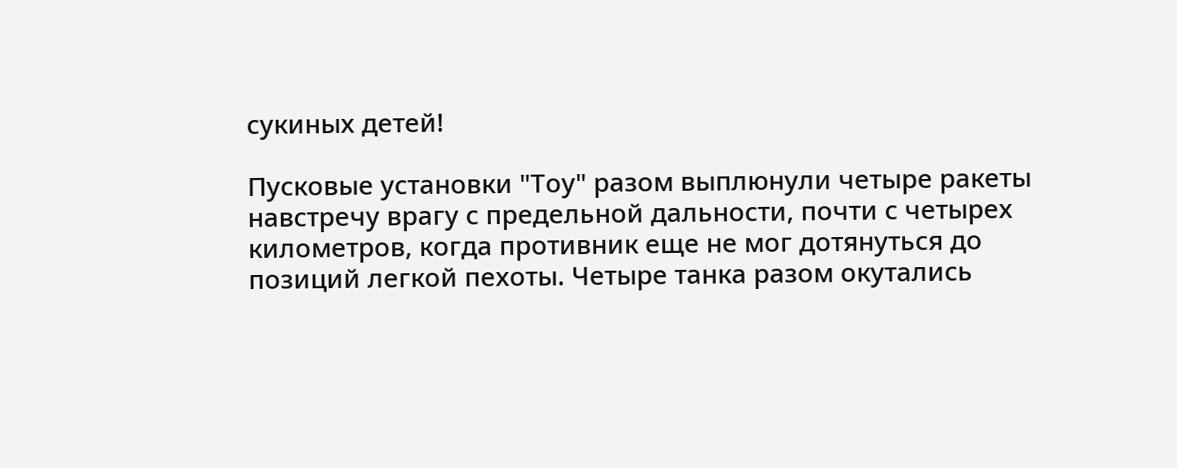сукиных детей!

Пусковые установки "Тоу" разом выплюнули четыре ракеты навстречу врагу с предельной дальности, почти с четырех километров, когда противник еще не мог дотянуться до позиций легкой пехоты. Четыре танка разом окутались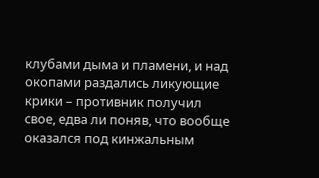клубами дыма и пламени, и над окопами раздались ликующие крики – противник получил свое, едва ли поняв, что вообще оказался под кинжальным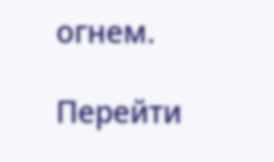огнем.

Перейти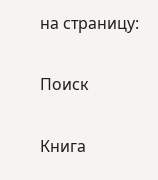на страницу:

Поиск

Книга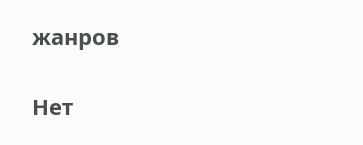жанров

Нет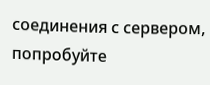соединения с сервером, попробуйте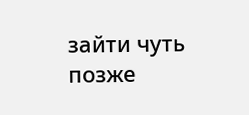зайти чуть позже